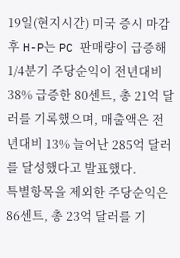19일(현지시간) 미국 증시 마감 후 H-P는 PC 판매량이 급증해 1/4분기 주당순익이 전년대비 38% 급증한 80센트, 총 21억 달러를 기록했으며, 매출액은 전년대비 13% 늘어난 285억 달러를 달성했다고 발표했다.
특별항목을 제외한 주당순익은 86센트, 총 23억 달러를 기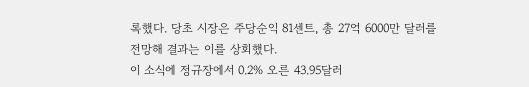록했다. 당초 시장은 주당순익 81센트, 총 27억 6000만 달러를 전망해 결과는 이를 상회했다.
이 소식에 정규장에서 0.2% 오른 43.95달러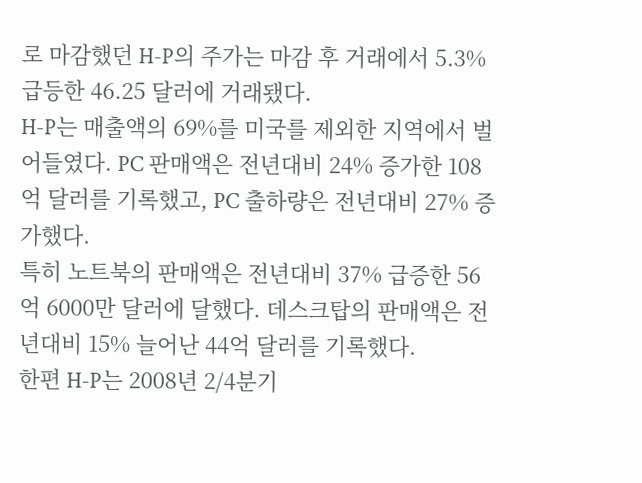로 마감했던 H-P의 주가는 마감 후 거래에서 5.3% 급등한 46.25 달러에 거래됐다.
H-P는 매출액의 69%를 미국를 제외한 지역에서 벌어들였다. PC 판매액은 전년대비 24% 증가한 108억 달러를 기록했고, PC 출하량은 전년대비 27% 증가했다.
특히 노트북의 판매액은 전년대비 37% 급증한 56억 6000만 달러에 달했다. 데스크탑의 판매액은 전년대비 15% 늘어난 44억 달러를 기록했다.
한편 H-P는 2008년 2/4분기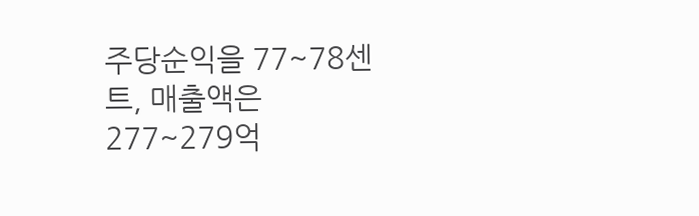주당순익을 77~78센트, 매출액은 277~279억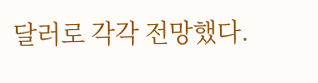달러로 각각 전망했다.